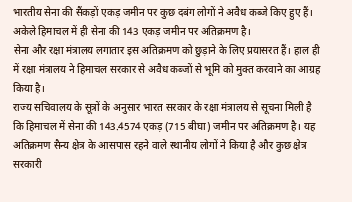भारतीय सेना की सैंकड़ों एकड़ जमीन पर कुछ दबंग लोगों ने अवैध कब्जे किए हुए हैं। अकेले हिमाचल में ही सेना की 143 एकड़ जमीन पर अतिक्रमण है।
सेना और रक्षा मंत्रालय लगातार इस अतिक्रमण को छुड़ाने के लिए प्रयासरत हैं। हाल ही में रक्षा मंत्रालय ने हिमाचल सरकार से अवैध कब्जों से भूमि को मुक्त करवाने का आग्रह किया है।
राज्य सचिवालय के सूत्रों के अनुसार भारत सरकार के रक्षा मंत्रालय से सूचना मिली है कि हिमाचल में सेना की 143.4574 एकड़ (715 बीघा) जमीन पर अतिक्रमण है। यह अतिक्रमण सैन्य क्षेत्र के आसपास रहने वाले स्थानीय लोगों ने किया है और कुछ क्षेत्र सरकारी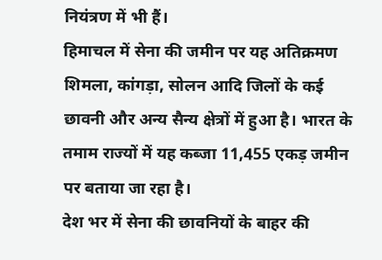नियंत्रण में भी हैं।
हिमाचल में सेना की जमीन पर यह अतिक्रमण शिमला, कांगड़ा, सोलन आदि जिलों के कई छावनी और अन्य सैन्य क्षेत्रों में हुआ है। भारत के तमाम राज्यों में यह कब्जा 11,455 एकड़ जमीन पर बताया जा रहा है।
देश भर में सेना की छावनियों के बाहर की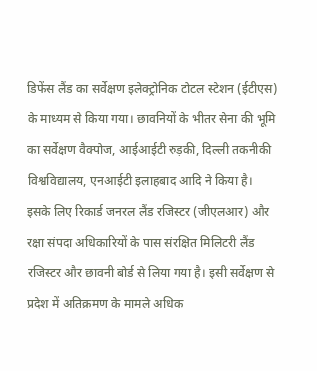डिफेंस लैंड का सर्वेक्षण इलेक्ट्रोनिक टोटल स्टेशन (ईटीएस) के माध्यम से किया गया। छावनियों के भीतर सेना की भूमि का सर्वेक्षण वैक्पोज, आईआईटी रुड़की, दिल्ली तकनीकी विश्वविद्यालय, एनआईटी इलाहबाद आदि ने किया है।
इसके लिए रिकार्ड जनरल लैंड रजिस्टर (जीएलआर) और रक्षा संपदा अधिकारियों के पास संरक्षित मिलिटरी लैंड रजिस्टर और छावनी बोर्ड से लिया गया है। इसी सर्वेक्षण से प्रदेश में अतिक्रमण के मामले अधिक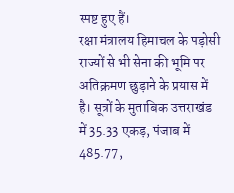स्पष्ट हुए हैं।
रक्षा मंत्रालय हिमाचल के पड़ोसी राज्यों से भी सेना की भूमि पर अतिक्रमण छुड़ाने के प्रयास में है। सूत्रों के मुताबिक उत्तराखंड में 35.33 एकड़, पंजाब में 485.77,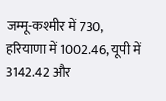जम्मू-कश्मीर में 730, हरियाणा में 1002.46, यूपी में 3142.42 और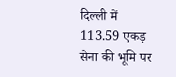दिल्ली में 113.59 एकड़ सेना की भूमि पर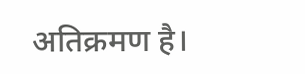अतिक्रमण है।